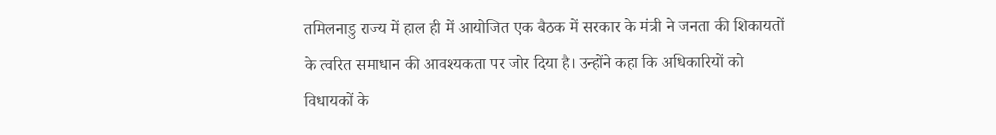तमिलनाडु राज्य में हाल ही में आयोजित एक बैठक में सरकार के मंत्री ने जनता की शिकायतों के त्वरित समाधान की आवश्यकता पर जोर दिया है। उन्होंने कहा कि अधिकारियों को विधायकों के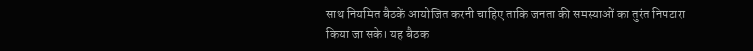साथ नियमित बैठकें आयोजित करनी चाहिए ताकि जनता की समस्याओं का तुरंत निपटारा किया जा सके। यह बैठक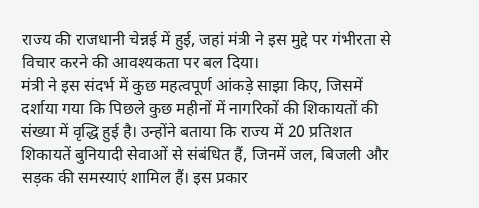राज्य की राजधानी चेन्नई में हुई, जहां मंत्री ने इस मुद्दे पर गंभीरता से विचार करने की आवश्यकता पर बल दिया।
मंत्री ने इस संदर्भ में कुछ महत्वपूर्ण आंकड़े साझा किए, जिसमें दर्शाया गया कि पिछले कुछ महीनों में नागरिकों की शिकायतों की संख्या में वृद्धि हुई है। उन्होंने बताया कि राज्य में 20 प्रतिशत शिकायतें बुनियादी सेवाओं से संबंधित हैं, जिनमें जल, बिजली और सड़क की समस्याएं शामिल हैं। इस प्रकार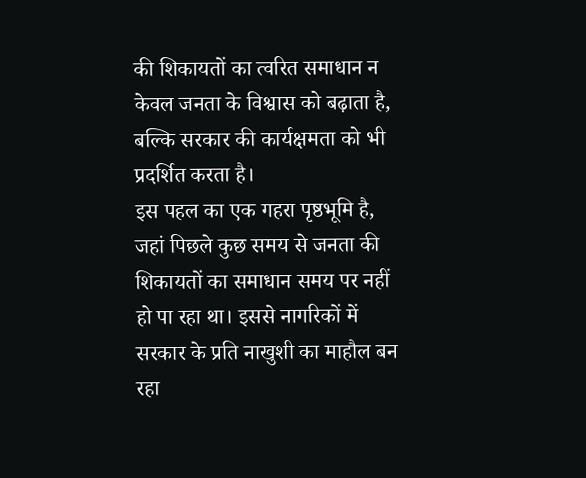की शिकायतों का त्वरित समाधान न केवल जनता के विश्वास को बढ़ाता है, बल्कि सरकार की कार्यक्षमता को भी प्रदर्शित करता है।
इस पहल का एक गहरा पृष्ठभूमि है, जहां पिछले कुछ समय से जनता की शिकायतों का समाधान समय पर नहीं हो पा रहा था। इससे नागरिकों में सरकार के प्रति नाखुशी का माहौल बन रहा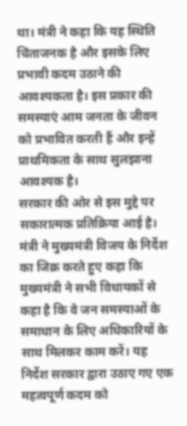था। मंत्री ने कहा कि यह स्थिति चिंताजनक है और इसके लिए प्रभावी कदम उठाने की आवश्यकता है। इस प्रकार की समस्याएं आम जनता के जीवन को प्रभावित करती हैं और इन्हें प्राथमिकता के साथ सुलझाना आवश्यक है।
सरकार की ओर से इस मुद्दे पर सकारात्मक प्रतिक्रिया आई है। मंत्री ने मुख्यमंत्री विजय के निर्देश का जिक्र करते हुए कहा कि मुख्यमंत्री ने सभी विधायकों से कहा है कि वे जन समस्याओं के समाधान के लिए अधिकारियों के साथ मिलकर काम करें। यह निर्देश सरकार द्वारा उठाए गए एक महत्वपूर्ण कदम को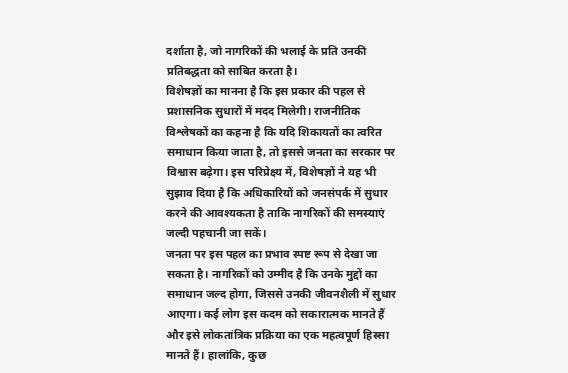दर्शाता है, जो नागरिकों की भलाई के प्रति उनकी प्रतिबद्धता को साबित करता है।
विशेषज्ञों का मानना है कि इस प्रकार की पहल से प्रशासनिक सुधारों में मदद मिलेगी। राजनीतिक विश्लेषकों का कहना है कि यदि शिकायतों का त्वरित समाधान किया जाता है, तो इससे जनता का सरकार पर विश्वास बढ़ेगा। इस परिप्रेक्ष्य में, विशेषज्ञों ने यह भी सुझाव दिया है कि अधिकारियों को जनसंपर्क में सुधार करने की आवश्यकता है ताकि नागरिकों की समस्याएं जल्दी पहचानी जा सकें।
जनता पर इस पहल का प्रभाव स्पष्ट रूप से देखा जा सकता है। नागरिकों को उम्मीद है कि उनके मुद्दों का समाधान जल्द होगा, जिससे उनकी जीवनशैली में सुधार आएगा। कई लोग इस कदम को सकारात्मक मानते हैं और इसे लोकतांत्रिक प्रक्रिया का एक महत्वपूर्ण हिस्सा मानते हैं। हालांकि, कुछ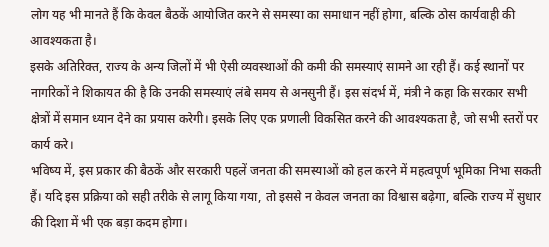लोग यह भी मानते हैं कि केवल बैठकें आयोजित करने से समस्या का समाधान नहीं होगा, बल्कि ठोस कार्यवाही की आवश्यकता है।
इसके अतिरिक्त, राज्य के अन्य जिलों में भी ऐसी व्यवस्थाओं की कमी की समस्याएं सामने आ रही हैं। कई स्थानों पर नागरिकों ने शिकायत की है कि उनकी समस्याएं लंबे समय से अनसुनी हैं। इस संदर्भ में, मंत्री ने कहा कि सरकार सभी क्षेत्रों में समान ध्यान देने का प्रयास करेगी। इसके लिए एक प्रणाली विकसित करने की आवश्यकता है, जो सभी स्तरों पर कार्य करे।
भविष्य में, इस प्रकार की बैठकें और सरकारी पहलें जनता की समस्याओं को हल करने में महत्वपूर्ण भूमिका निभा सकती हैं। यदि इस प्रक्रिया को सही तरीके से लागू किया गया, तो इससे न केवल जनता का विश्वास बढ़ेगा, बल्कि राज्य में सुधार की दिशा में भी एक बड़ा कदम होगा।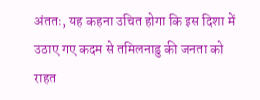अंततः, यह कहना उचित होगा कि इस दिशा में उठाए गए कदम से तमिलनाडु की जनता को राहत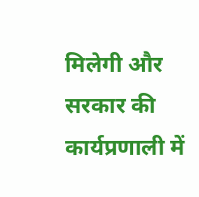मिलेगी और सरकार की कार्यप्रणाली में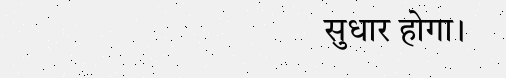सुधार होगा।